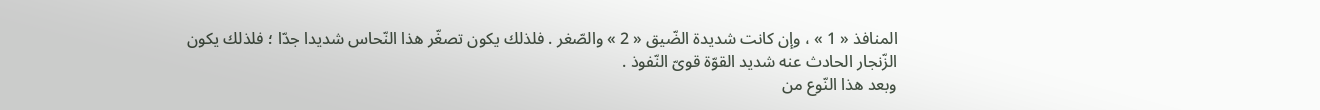المنافذ « 1 » ، وإن كانت شديدة الضّيق « 2 » والصّغر . فلذلك يكون تصغّر هذا النّحاس شديدا جدّا ؛ فلذلك يكون الزّنجار الحادث عنه شديد القوّة قوىّ النّفوذ .
وبعد هذا النّوع من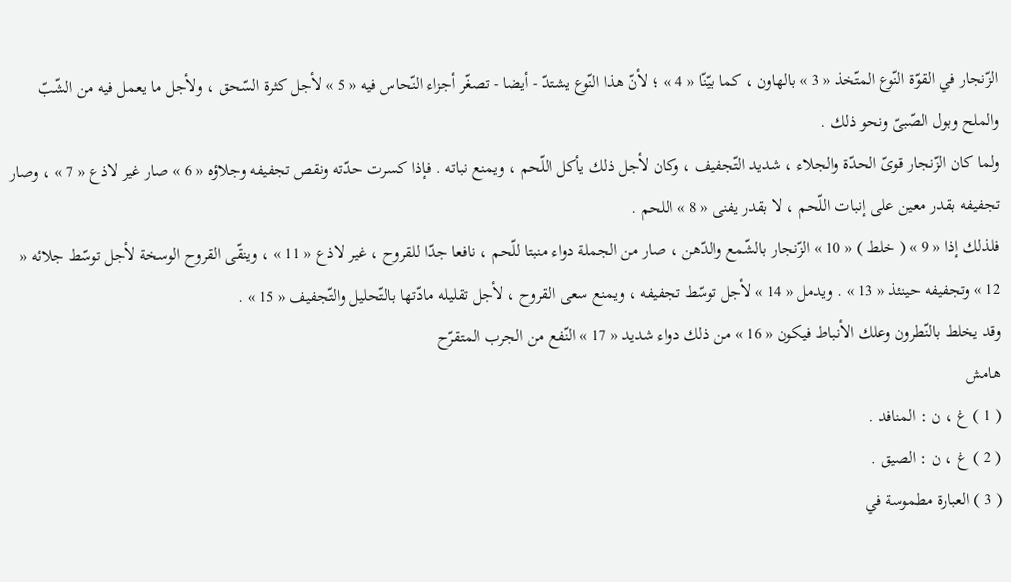الزّنجار في القوّة النّوع المتّخذ « 3 » بالهاون ، كما بيّنّا « 4 » ؛ لأنّ هذا النّوع يشتدّ - أيضا - تصغّر أجزاء النّحاس فيه « 5 » لأجل كثرة السّحق ، ولأجل ما يعمل فيه من الشّبّ والملح وبول الصّبىّ ونحو ذلك .
ولما كان الزّنجار قوىّ الحدّة والجلاء ، شديد التّجفيف ، وكان لأجل ذلك يأكل اللّحم ، ويمنع نباته . فإذا كسرت حدّته ونقص تجفيفه وجلاؤه « 6 » صار غير لاذع « 7 » ، وصار تجفيفه بقدر معين على إنبات اللّحم ، لا بقدر يفنى « 8 » اللحم .
فلذلك إذا « 9 » ( خلط ) « 10 » الزّنجار بالشّمع والدّهن ، صار من الجملة دواء منبتا للّحم ، نافعا جدّا للقروح ، غير لاذع « 11 » ، وينقّى القروح الوسخة لأجل توسّط جلائه « 12 » وتجفيفه حينئذ « 13 » . ويدمل « 14 » لأجل توسّط تجفيفه ، ويمنع سعى القروح ، لأجل تقليله مادّتها بالتّحليل والتّجفيف « 15 » .
وقد يخلط بالنّطرون وعلك الأنباط فيكون « 16 » من ذلك دواء شديد « 17 » النّفع من الجرب المتقرّح
هامش
( 1 ) غ ، ن : المنافد .
( 2 ) غ ، ن : الصيق .
( 3 ) العبارة مطموسة في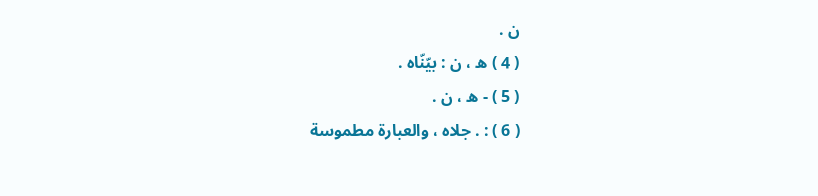ن .
( 4 ) ه ، ن : بيّنّاه .
( 5 ) - ه ، ن .
( 6 ) : . جلاه ، والعبارة مطموسة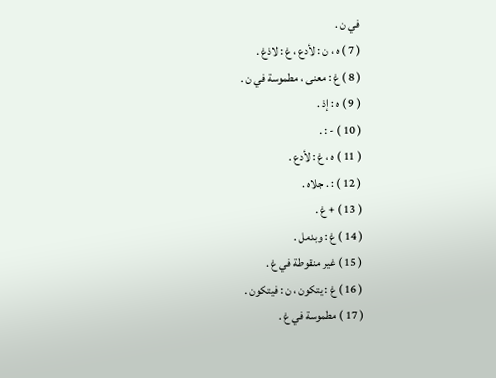في ن .
( 7 ) ه ، ن : لأدع ، غ : لاذغ .
( 8 ) غ : معنى ، مطموسة في ن .
( 9 ) ه : إذ .
( 10 ) - : .
( 11 ) ه ، غ : لأدع .
( 12 ) : . جلاه .
( 13 ) + غ .
( 14 ) غ : وبدمل .
( 15 ) غير منقوطة في غ .
( 16 ) غ : يتكون ، ن : فيتكون .
( 17 ) مطموسة في غ .